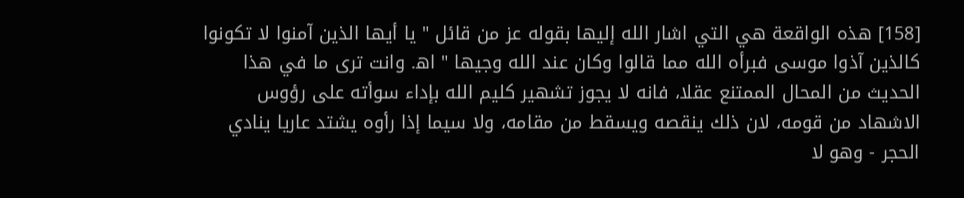[158] هذه الواقعة هي التي اشار الله إليها بقوله عز من قائل " يا أيها الذين آمنوا لا تكونوا كالذين آذوا موسى فبرأه الله مما قالوا وكان عند الله وجيها " اه‍. وانت ترى ما في هذا الحديث من المحال الممتنع عقلا، فانه لا يجوز تشهير كليم الله بإداء سوأته على رؤوس الاشهاد من قومه، لان ذلك ينقصه ويسقط من مقامه، ولا سيما إذا رأوه يشتد عاريا ينادي الحجر - وهو لا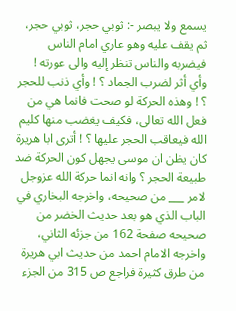يسمع ولا يبصر -: ثوبي حجر، ثوبي حجر، ثم يقف عليه وهو عاري امام الناس فيضربه والناس تنظر إليه والى عورته ! وأي أثر لضرب الجماد ؟ ! وأي ذنب للحجر ؟ ! وهذه الحركة لو صحت فانما هي من فعل الله تعالى، فكيف يغضب منها كليم الله فيعاقب الحجر عليها ؟ ! أترى ابا هريرة كان يظن ان موسى يجهل كون الحركة ضد طبيعة الحجر ؟ وانه انما حركة الله عزوجل لامر ___ من صحيحه، واخرجه البخاري في الباب الذي هو بعد حديث الخضر من صحيحه صفحة 162 من جزئه الثاني، واخرجه الامام احمد من حديث ابي هريرة من طرق كثيرة فراجع ص 315 من الجزء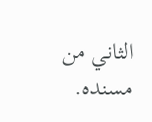الثاني من مسنده.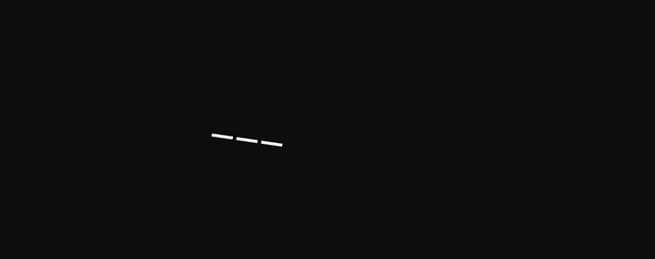___